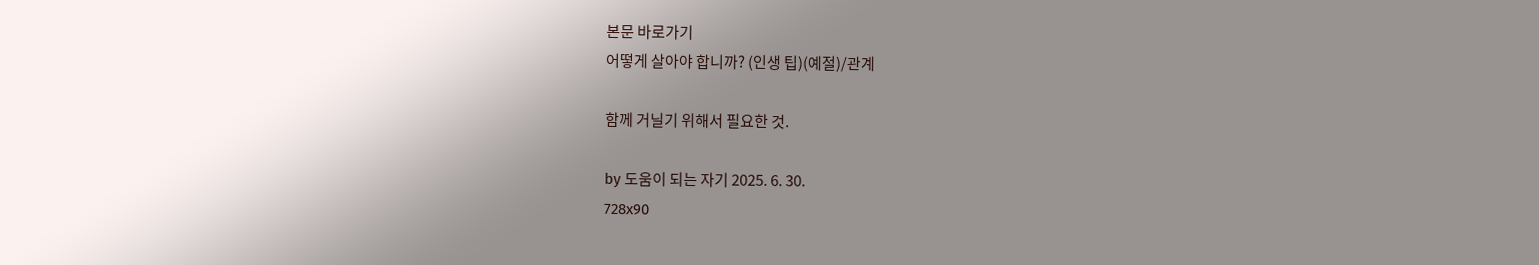본문 바로가기
어떻게 살아야 합니까? (인생 팁)(예절)/관계

함께 거닐기 위해서 필요한 것.

by 도움이 되는 자기 2025. 6. 30.
728x90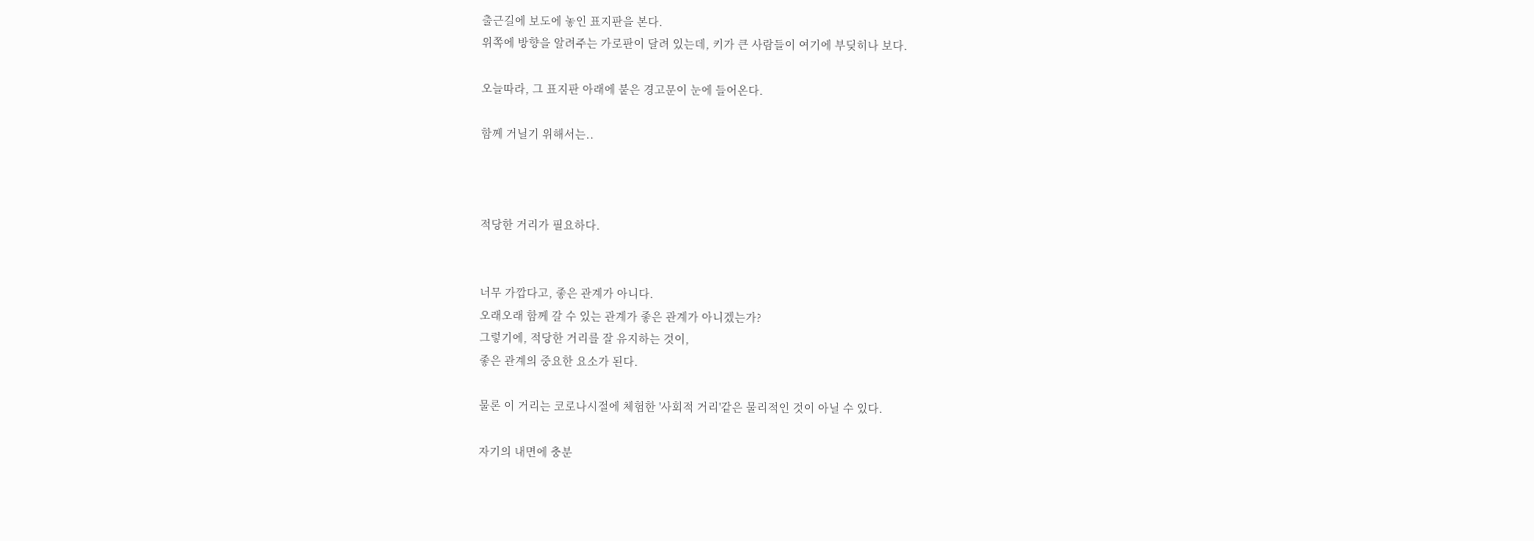출근길에 보도에 놓인 표지판을 본다.
위쪽에 방향을 알려주는 가로판이 달려 있는데, 키가 큰 사람들이 여기에 부딪히나 보다.

오늘따라, 그 표지판 아래에 붙은 경고문이 눈에 들어온다.

함께 거닐기 위해서는..



적당한 거리가 필요하다.


너무 가깝다고, 좋은 관계가 아니다.
오래오래 함께 갈 수 있는 관계가 좋은 관계가 아니겠는가?
그렇기에, 적당한 거리를 잘 유지하는 것이,
좋은 관계의 중요한 요소가 된다.

물론 이 거리는 코로나시절에 체험한 '사회적 거리'같은 물리적인 것이 아닐 수 있다.

자기의 내면에 충분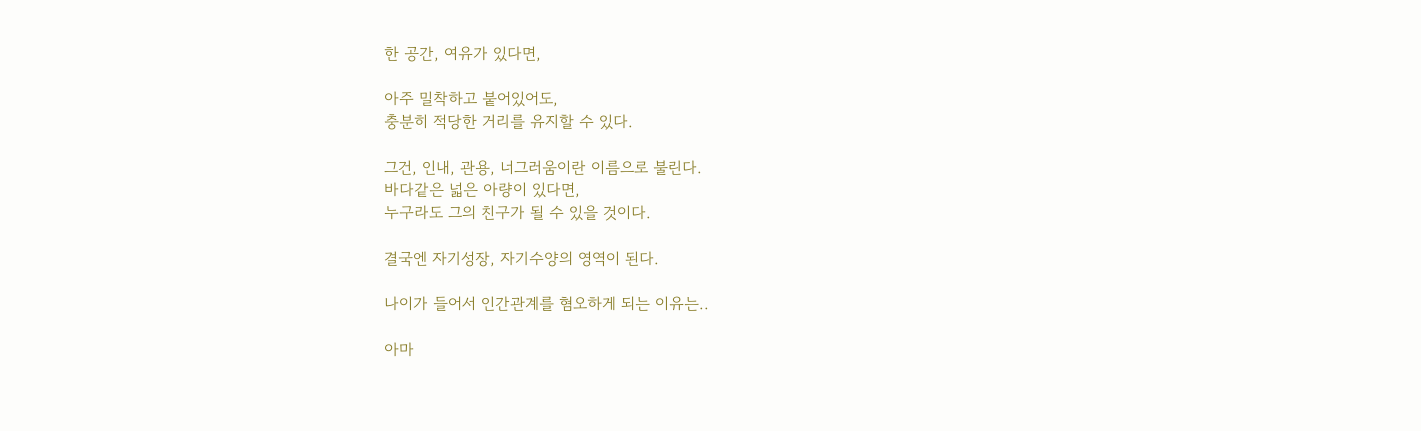한 공간, 여유가 있다면,

아주 밀착하고 붙어있어도,
충분히 적당한 거리를 유지할 수 있다.

그건, 인내, 관용, 너그러움이란 이름으로 불린다.
바다같은 넓은 아량이 있다면,
누구라도 그의 친구가 될 수 있을 것이다.

결국엔 자기성장, 자기수양의 영역이 된다.

나이가 들어서 인간관계를 혐오하게 되는 이유는..

아마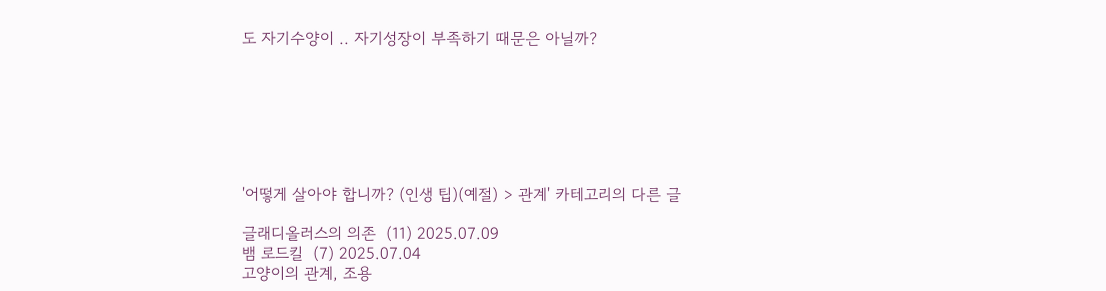도 자기수양이 .. 자기성장이 부족하기 때문은 아닐까?







'어떻게 살아야 합니까? (인생 팁)(예절) > 관계' 카테고리의 다른 글

글래디올러스의 의존  (11) 2025.07.09
뱀 로드킬  (7) 2025.07.04
고양이의 관계, 조용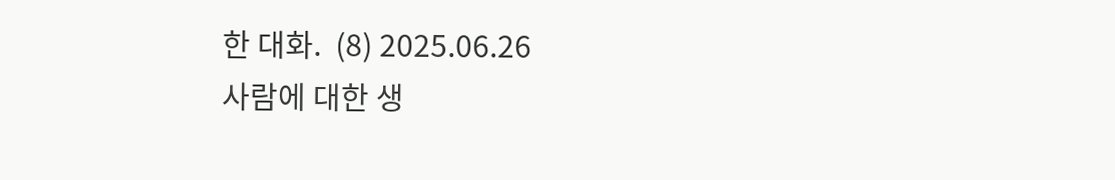한 대화.  (8) 2025.06.26
사람에 대한 생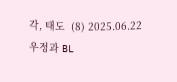각, 태도  (8) 2025.06.22
우정과 BL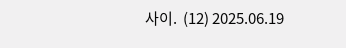사이.  (12) 2025.06.19